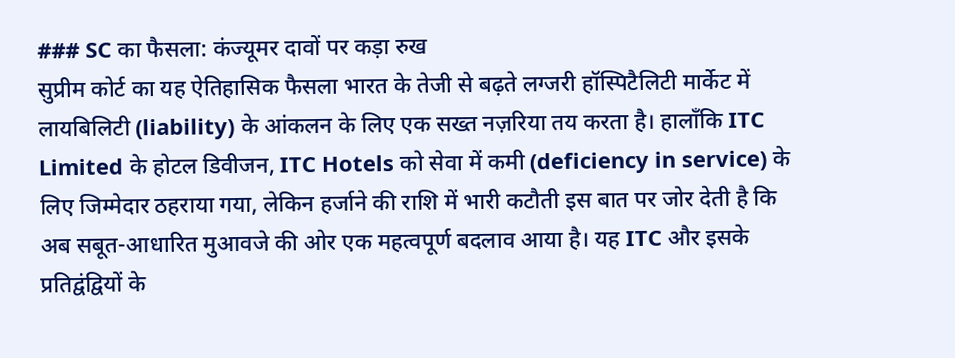### SC का फैसला: कंज्यूमर दावों पर कड़ा रुख
सुप्रीम कोर्ट का यह ऐतिहासिक फैसला भारत के तेजी से बढ़ते लग्जरी हॉस्पिटैलिटी मार्केट में लायबिलिटी (liability) के आंकलन के लिए एक सख्त नज़रिया तय करता है। हालाँकि ITC Limited के होटल डिवीजन, ITC Hotels को सेवा में कमी (deficiency in service) के लिए जिम्मेदार ठहराया गया, लेकिन हर्जाने की राशि में भारी कटौती इस बात पर जोर देती है कि अब सबूत-आधारित मुआवजे की ओर एक महत्वपूर्ण बदलाव आया है। यह ITC और इसके प्रतिद्वंद्वियों के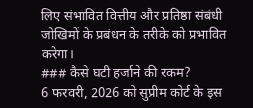लिए संभावित वित्तीय और प्रतिष्ठा संबंधी जोखिमों के प्रबंधन के तरीके को प्रभावित करेगा।
### कैसे घटी हर्जाने की रकम?
6 फरवरी, 2026 को सुप्रीम कोर्ट के इस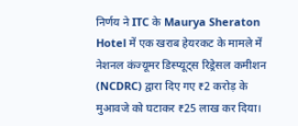निर्णय ने ITC के Maurya Sheraton Hotel में एक खराब हेयरकट के मामले में नेशनल कंज्यूमर डिस्प्यूट्स रिड्रेसल कमीशन (NCDRC) द्वारा दिए गए ₹2 करोड़ के मुआवजे को घटाकर ₹25 लाख कर दिया।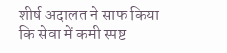शीर्ष अदालत ने साफ किया कि सेवा में कमी स्पष्ट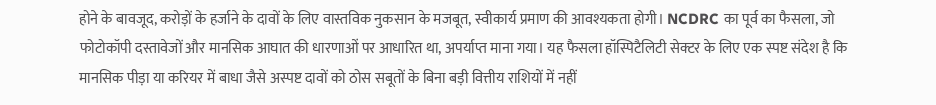होने के बावजूद, करोड़ों के हर्जाने के दावों के लिए वास्तविक नुकसान के मजबूत, स्वीकार्य प्रमाण की आवश्यकता होगी। NCDRC का पूर्व का फैसला, जो फोटोकॉपी दस्तावेजों और मानसिक आघात की धारणाओं पर आधारित था, अपर्याप्त माना गया। यह फैसला हॉस्पिटैलिटी सेक्टर के लिए एक स्पष्ट संदेश है कि मानसिक पीड़ा या करियर में बाधा जैसे अस्पष्ट दावों को ठोस सबूतों के बिना बड़ी वित्तीय राशियों में नहीं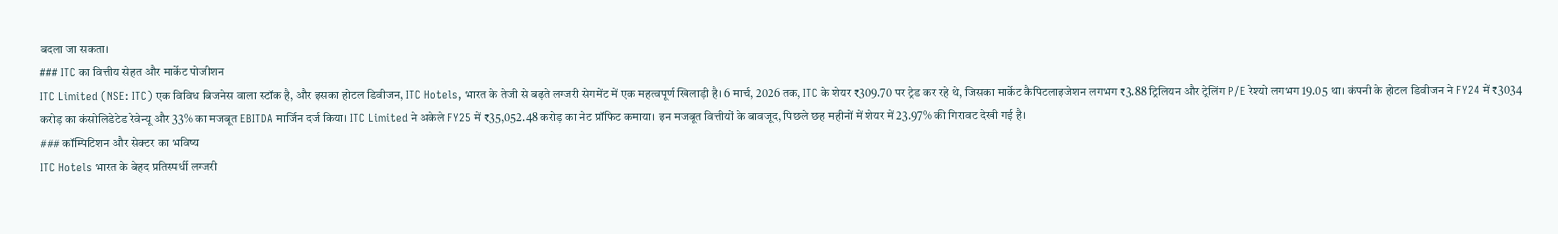बदला जा सकता।
### ITC का वित्तीय सेहत और मार्केट पोजीशन
ITC Limited (NSE: ITC) एक विविध बिजनेस वाला स्टॉक है, और इसका होटल डिवीजन, ITC Hotels, भारत के तेजी से बढ़ते लग्जरी सेगमेंट में एक महत्वपूर्ण खिलाड़ी है। 6 मार्च, 2026 तक, ITC के शेयर ₹309.70 पर ट्रेड कर रहे थे, जिसका मार्केट कैपिटलाइजेशन लगभग ₹3.88 ट्रिलियन और ट्रेलिंग P/E रेश्यो लगभग 19.05 था। कंपनी के होटल डिवीजन ने FY24 में ₹3034 करोड़ का कंसोलिडेटेड रेवेन्यू और 33% का मजबूत EBITDA मार्जिन दर्ज किया। ITC Limited ने अकेले FY25 में ₹35,052.48 करोड़ का नेट प्रॉफिट कमाया। इन मजबूत वित्तीयों के बावजूद, पिछले छह महीनों में शेयर में 23.97% की गिरावट देखी गई है।
### कॉम्पिटिशन और सेक्टर का भविष्य
ITC Hotels भारत के बेहद प्रतिस्पर्धी लग्जरी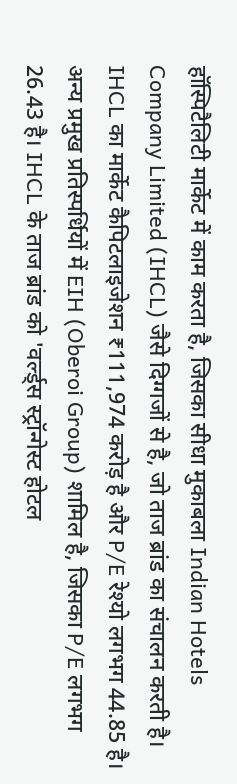हॉस्पिटैलिटी मार्केट में काम करता है, जिसका सीधा मुकाबला Indian Hotels Company Limited (IHCL) जैसे दिग्गजों से है, जो ताज ब्रांड का संचालन करती है। IHCL का मार्केट कैपिटलाइजेशन ₹111,974 करोड़ है और P/E रेश्यो लगभग 44.85 है। अन्य प्रमुख प्रतिस्पर्धियों में EIH (Oberoi Group) शामिल है, जिसका P/E लगभग 26.43 है। IHCL के ताज ब्रांड को 'वर्ल्ड्स स्ट्रॉन्गेस्ट होटल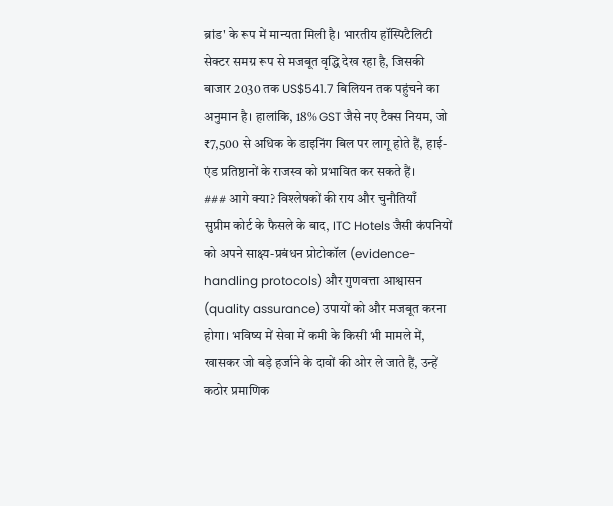ब्रांड' के रूप में मान्यता मिली है। भारतीय हॉस्पिटैलिटी सेक्टर समग्र रूप से मजबूत वृद्धि देख रहा है, जिसकी बाजार 2030 तक US$541.7 बिलियन तक पहुंचने का अनुमान है। हालांकि, 18% GST जैसे नए टैक्स नियम, जो ₹7,500 से अधिक के डाइनिंग बिल पर लागू होते हैं, हाई-एंड प्रतिष्ठानों के राजस्व को प्रभावित कर सकते हैं।
### आगे क्या? विश्लेषकों की राय और चुनौतियाँ
सुप्रीम कोर्ट के फैसले के बाद, ITC Hotels जैसी कंपनियों को अपने साक्ष्य-प्रबंधन प्रोटोकॉल (evidence-handling protocols) और गुणवत्ता आश्वासन (quality assurance) उपायों को और मजबूत करना होगा। भविष्य में सेवा में कमी के किसी भी मामले में, खासकर जो बड़े हर्जाने के दावों की ओर ले जाते हैं, उन्हें कठोर प्रमाणिक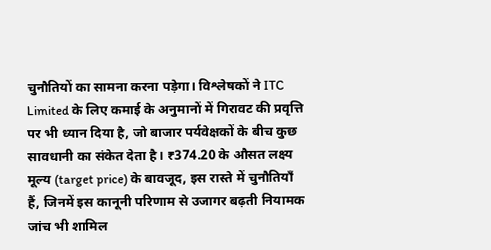चुनौतियों का सामना करना पड़ेगा। विश्लेषकों ने ITC Limited के लिए कमाई के अनुमानों में गिरावट की प्रवृत्ति पर भी ध्यान दिया है, जो बाजार पर्यवेक्षकों के बीच कुछ सावधानी का संकेत देता है। ₹374.20 के औसत लक्ष्य मूल्य (target price) के बावजूद, इस रास्ते में चुनौतियाँ हैं, जिनमें इस कानूनी परिणाम से उजागर बढ़ती नियामक जांच भी शामिल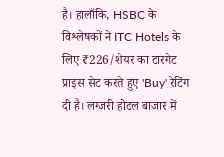है। हालाँकि, HSBC के विश्लेषकों ने ITC Hotels के लिए ₹226/शेयर का टारगेट प्राइस सेट करते हुए 'Buy' रेटिंग दी है। लग्जरी होटल बाजार में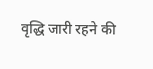वृद्धि जारी रहने की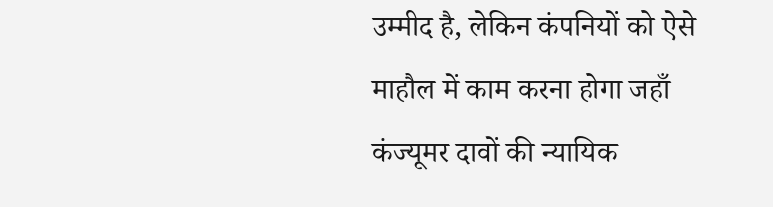उम्मीद है, लेकिन कंपनियों को ऐसे माहौल में काम करना होगा जहाँ कंज्यूमर दावों की न्यायिक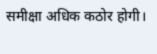समीक्षा अधिक कठोर होगी।